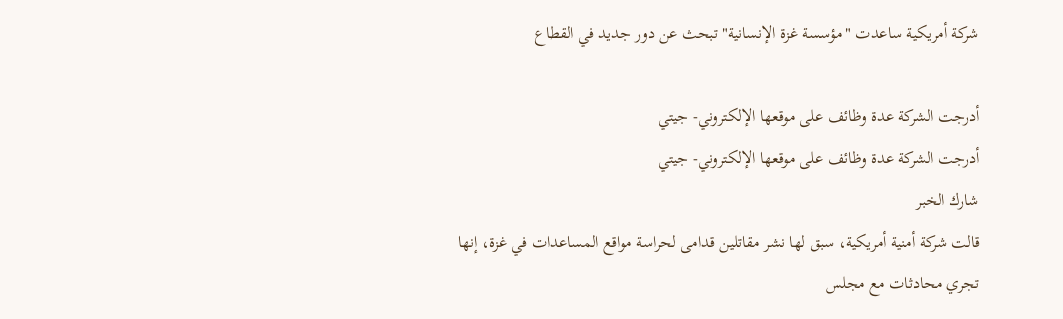شركة أمريكية ساعدت "مؤسسة غزة الإنسانية" تبحث عن دور جديد في القطاع

أدرجت الشركة عدة وظائف على موقعها الإلكتروني- جيتي
أدرجت الشركة عدة وظائف على موقعها الإلكتروني- جيتي
شارك الخبر
قالت شركة أمنية أمريكية، سبق لها نشر مقاتلين قدامى لحراسة مواقع المساعدات في غزة، إنها تجري محادثات مع مجلس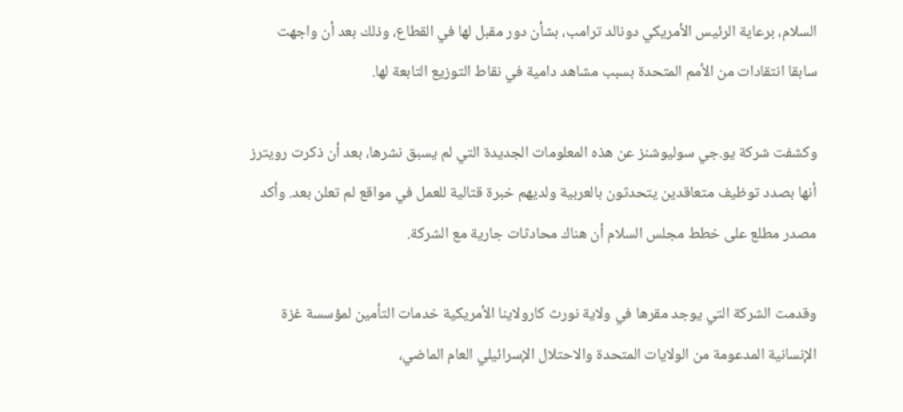السلام، برعاية الرئيس الأمريكي دونالد ترامب، بشأن دور مقبل لها في القطاع، وذلك بعد أن واجهت سابقا انتقادات من الأمم المتحدة بسبب مشاهد دامية في نقاط التوزيع التابعة لها.

وكشفت شركة يو.جي سوليوشنز عن هذه المعلومات الجديدة التي لم يسبق نشرها، بعد أن ذكرت رويترز أنها بصدد توظيف متعاقدين يتحدثون بالعربية ولديهم خبرة قتالية للعمل في مواقع لم تعلن بعد. وأكد مصدر مطلع على خطط مجلس السلام أن هناك محادثات جارية مع الشركة.

وقدمت الشركة التي يوجد مقرها في ولاية نورث كارولاينا الأمريكية خدمات التأمين لمؤسسة غزة الإنسانية المدعومة من الولايات المتحدة والاحتلال الإسرائيلي العام الماضي،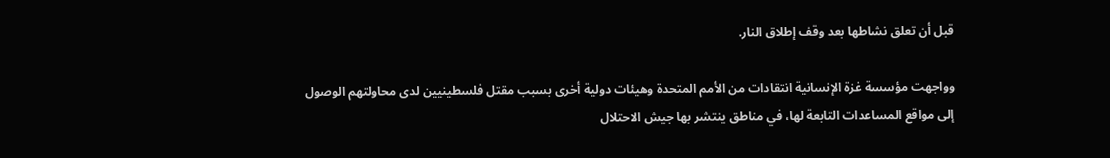قبل أن تعلق نشاطها بعد وقف إطلاق النار.

وواجهت مؤسسة غزة الإنسانية انتقادات من الأمم المتحدة وهيئات دولية أخرى بسبب مقتل فلسطينيين لدى محاولتهم الوصول إلى مواقع المساعدات التابعة لها، في مناطق ينتشر بها جيش الاحتلال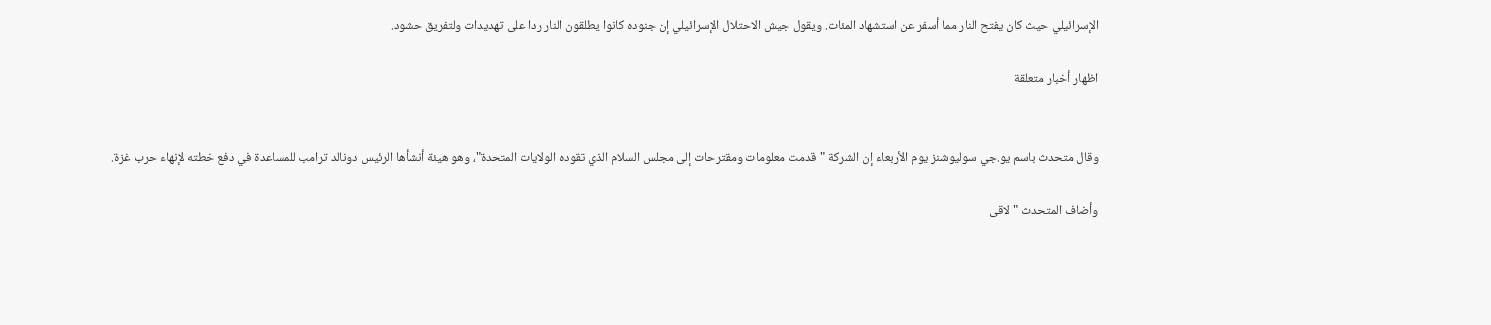الإسرائيلي حيث كان يفتح النار مما أسفر عن استشهاد المئات. ويقول جيش الاحتلال الإسرائيلي إن جنوده كانوا يطلقون النار ردا على تهديدات ولتفريق حشود.

اظهار أخبار متعلقة


وقال متحدث باسم يو.جي سوليوشنز يوم الأربعاء إن الشركة "قدمت معلومات ومقترحات إلى مجلس السلام الذي تقوده الولايات المتحدة"، وهو هيئة أنشأها الرئيس دونالد ترامب للمساعدة في دفع خطته لإنهاء حرب غزة.

وأضاف المتحدث "لاقى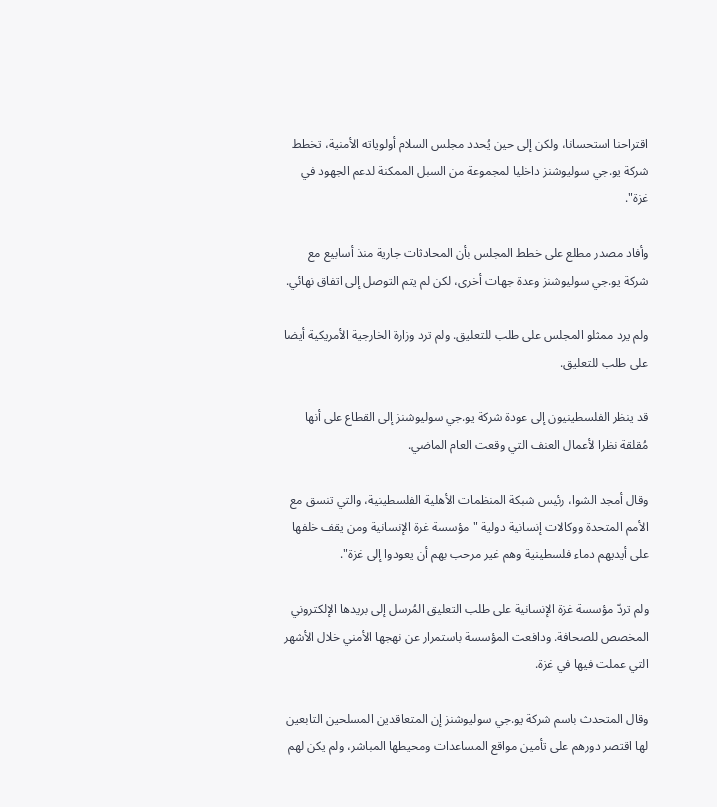اقتراحنا استحسانا، ولكن إلى حين يُحدد مجلس السلام أولوياته الأمنية، تخطط شركة يو.جي سوليوشنز داخليا لمجموعة من السبل الممكنة لدعم الجهود في غزة".

وأفاد مصدر مطلع على خطط المجلس بأن المحادثات جارية منذ أسابيع مع شركة يو.جي سوليوشنز وعدة جهات أخرى، لكن لم يتم التوصل إلى اتفاق نهائي.

ولم يرد ممثلو المجلس على طلب للتعليق. ولم ترد وزارة الخارجية الأمريكية أيضا على طلب للتعليق.

قد ينظر الفلسطينيون إلى عودة شركة يو.جي سوليوشنز إلى القطاع على أنها مُقلقة نظرا لأعمال العنف التي وقعت العام الماضي.

وقال أمجد الشوا، رئيس شبكة المنظمات الأهلية الفلسطينية، والتي تنسق مع الأمم المتحدة ووكالات إنسانية دولية "مؤسسة غرة الإنسانية ومن يقف خلفها على أيديهم دماء فلسطينية وهم غير مرحب بهم أن يعودوا إلى غزة".

ولم تردّ مؤسسة غزة الإنسانية على طلب التعليق المُرسل إلى بريدها الإلكتروني المخصص للصحافة. ودافعت المؤسسة باستمرار عن نهجها الأمني خلال الأشهر التي عملت فيها في غزة.

وقال المتحدث باسم شركة يو.جي سوليوشنز إن المتعاقدين المسلحين التابعين لها اقتصر دورهم على تأمين مواقع المساعدات ومحيطها المباشر، ولم يكن لهم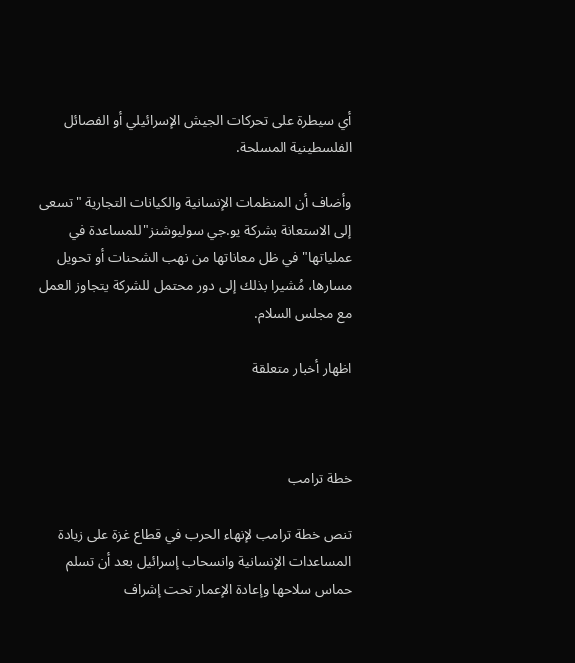أي سيطرة على تحركات الجيش الإسرائيلي أو الفصائل الفلسطينية المسلحة.

وأضاف أن المنظمات الإنسانية والكيانات التجارية "تسعى إلى الاستعانة بشركة يو.جي سوليوشنز"للمساعدة في عملياتها" في ظل معاناتها من نهب الشحنات أو تحويل مسارها، مُشيرا بذلك إلى دور محتمل للشركة يتجاوز العمل مع مجلس السلام.

اظهار أخبار متعلقة



خطة ترامب

تنص خطة ترامب لإنهاء الحرب في قطاع غزة على زيادة المساعدات الإنسانية وانسحاب إسرائيل بعد أن تسلم حماس سلاحها وإعادة الإعمار تحت إشراف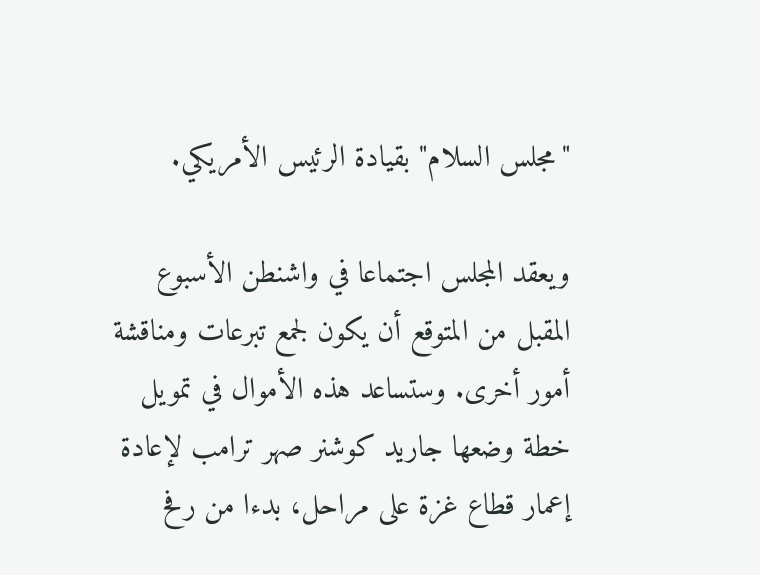"مجلس السلام" بقيادة الرئيس الأمريكي.

ويعقد المجلس اجتماعا في واشنطن الأسبوع المقبل من المتوقع أن يكون لجمع تبرعات ومناقشة أمور أخرى. وستساعد هذه الأموال في تمويل خطة وضعها جاريد كوشنر صهر ترامب لإعادة إعمار قطاع غزة على مراحل، بدءا من رفح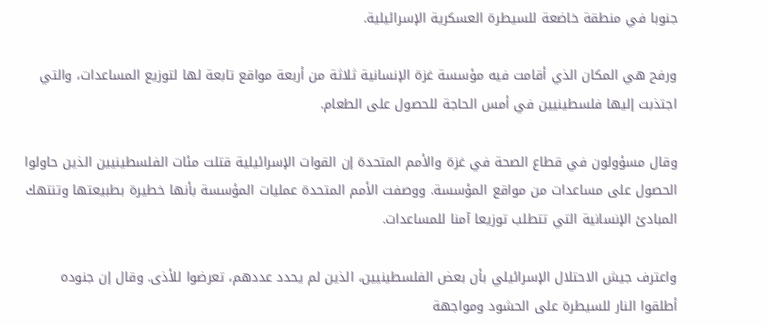جنوبا في منطقة خاضعة للسيطرة العسكرية الإسرائيلية.

ورفح هي المكان الذي أقامت فيه مؤسسة غزة الإنسانية ثلاثة من أربعة مواقع تابعة لها لتوزيع المساعدات، والتي اجتذبت إليها فلسطينيين في أمس الحاجة للحصول على الطعام.

وقال مسؤولون في قطاع الصحة في غزة والأمم المتحدة إن القوات الإسرائيلية قتلت مئات الفلسطينيين الذين حاولوا الحصول على مساعدات من مواقع المؤسسة. ووصفت الأمم المتحدة عمليات المؤسسة بأنها خطيرة بطبيعتها وتنتهك المبادئ الإنسانية التي تتطلب توزيعا آمنا للمساعدات.

واعترف جيش الاحتلال الإسرائيلي بأن بعض الفلسطينيين، الذين لم يحدد عددهم، تعرضوا للأذى. وقال إن جنوده أطلقوا النار للسيطرة على الحشود ومواجهة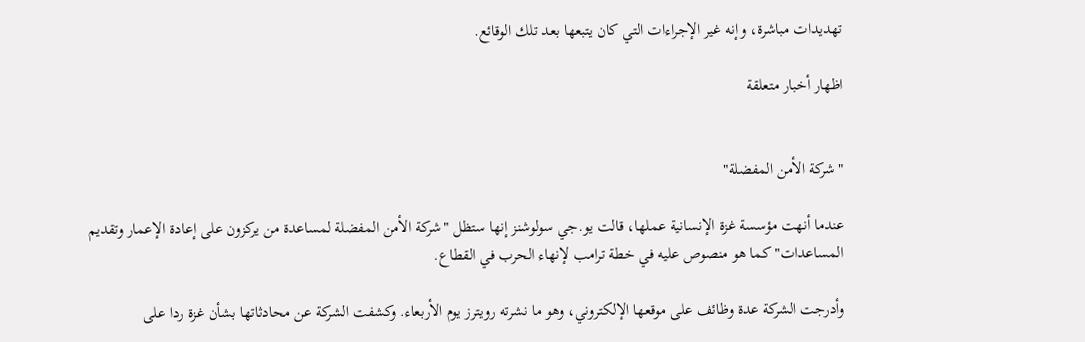تهديدات مباشرة، وإنه غير الإجراءات التي كان يتبعها بعد تلك الوقائع.

اظهار أخبار متعلقة


"شركة الأمن المفضلة"

عندما أنهت مؤسسة غزة الإنسانية عملها، قالت يو.جي سولوشنز إنها ستظل "شركة الأمن المفضلة لمساعدة من يركزون على إعادة الإعمار وتقديم المساعدات" كما هو منصوص عليه في خطة ترامب لإنهاء الحرب في القطاع.

وأدرجت الشركة عدة وظائف على موقعها الإلكتروني، وهو ما نشرته رويترز يوم الأربعاء. وكشفت الشركة عن محادثاتها بشأن غزة ردا على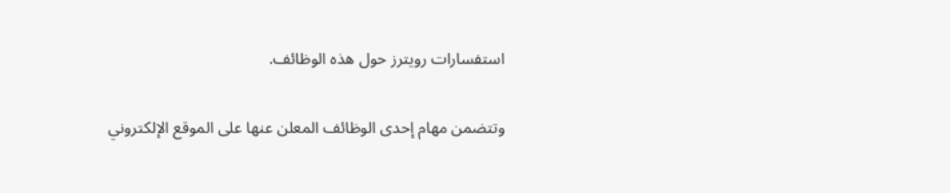استفسارات رويترز حول هذه الوظائف.

وتتضمن مهام إحدى الوظائف المعلن عنها على الموقع الإلكتروني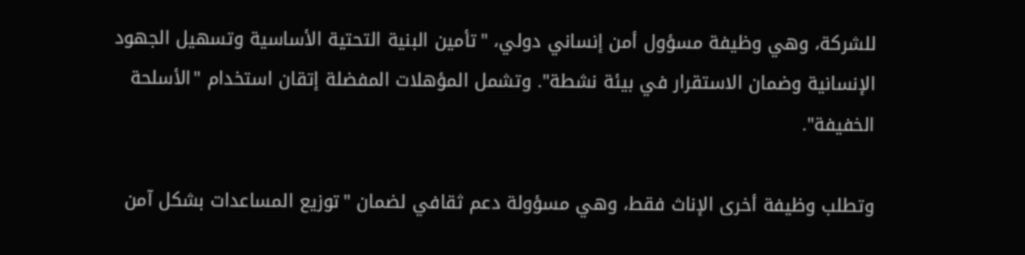للشركة، وهي وظيفة مسؤول أمن إنساني دولي، "تأمين البنية التحتية الأساسية وتسهيل الجهود الإنسانية وضمان الاستقرار في بيئة نشطة". وتشمل المؤهلات المفضلة إتقان استخدام "الأسلحة الخفيفة".

وتطلب وظيفة أخرى الإناث فقط، وهي مسؤولة دعم ثقافي لضمان "توزيع المساعدات بشكل آمن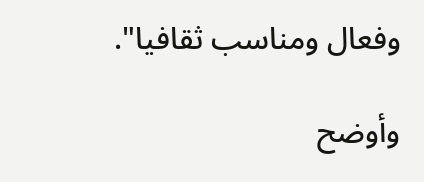وفعال ومناسب ثقافيا".

وأوضح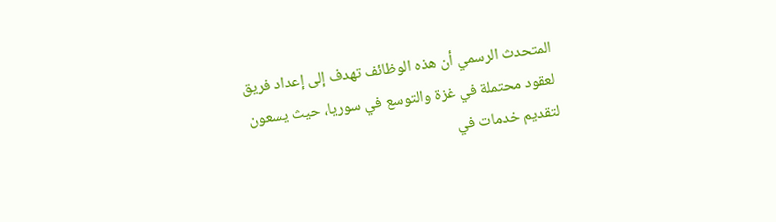المتحدث الرسمي أن هذه الوظائف تهدف إلى إعداد فريق لعقود محتملة في غزة والتوسع في سوريا، حيث يسعون لتقديم خدمات في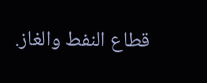قطاع النفط والغاز.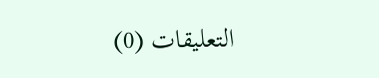التعليقات (0)